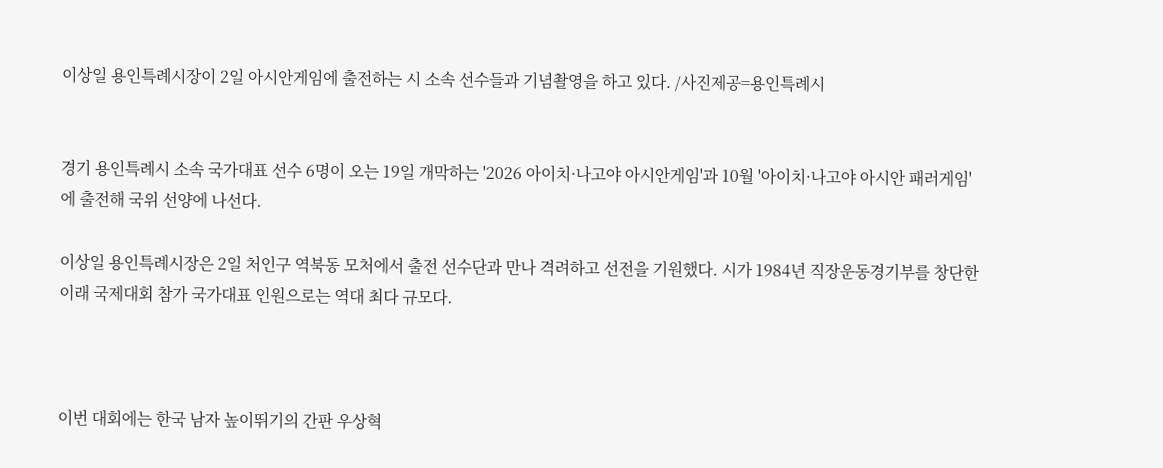이상일 용인특례시장이 2일 아시안게임에 출전하는 시 소속 선수들과 기념촬영을 하고 있다. /사진제공=용인특례시


경기 용인특례시 소속 국가대표 선수 6명이 오는 19일 개막하는 '2026 아이치·나고야 아시안게임'과 10월 '아이치·나고야 아시안 패러게임'에 출전해 국위 선양에 나선다.

이상일 용인특례시장은 2일 처인구 역북동 모처에서 출전 선수단과 만나 격려하고 선전을 기원했다. 시가 1984년 직장운동경기부를 창단한 이래 국제대회 참가 국가대표 인원으로는 역대 최다 규모다.



이번 대회에는 한국 남자 높이뛰기의 간판 우상혁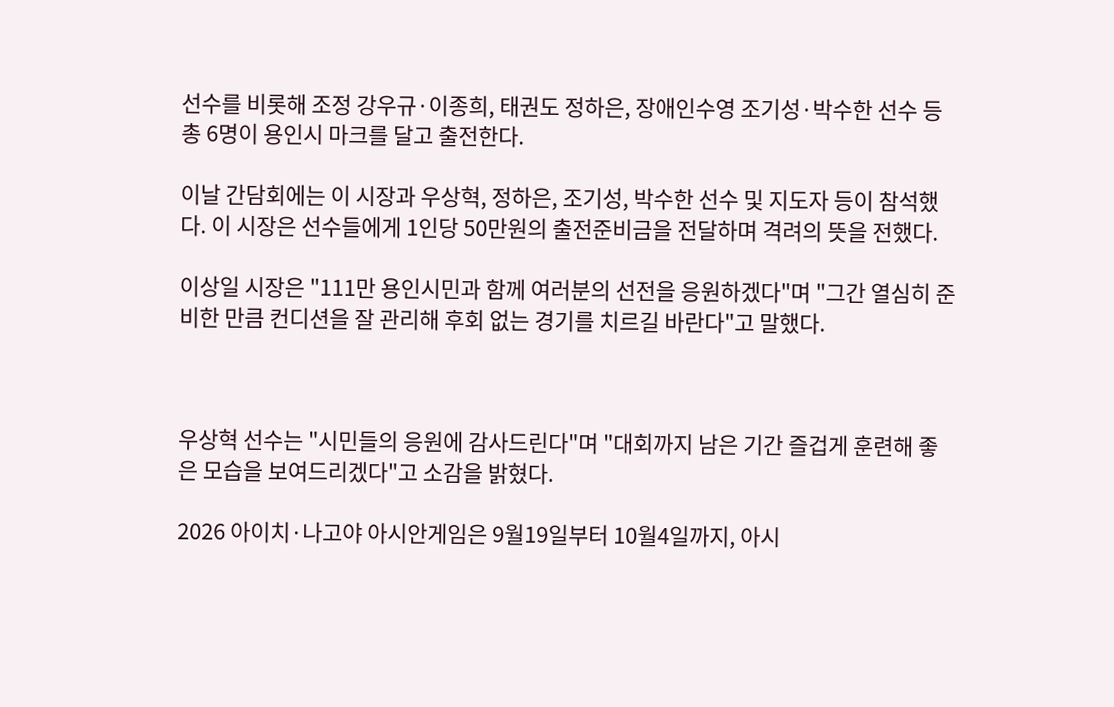선수를 비롯해 조정 강우규·이종희, 태권도 정하은, 장애인수영 조기성·박수한 선수 등 총 6명이 용인시 마크를 달고 출전한다.

이날 간담회에는 이 시장과 우상혁, 정하은, 조기성, 박수한 선수 및 지도자 등이 참석했다. 이 시장은 선수들에게 1인당 50만원의 출전준비금을 전달하며 격려의 뜻을 전했다.

이상일 시장은 "111만 용인시민과 함께 여러분의 선전을 응원하겠다"며 "그간 열심히 준비한 만큼 컨디션을 잘 관리해 후회 없는 경기를 치르길 바란다"고 말했다.



우상혁 선수는 "시민들의 응원에 감사드린다"며 "대회까지 남은 기간 즐겁게 훈련해 좋은 모습을 보여드리겠다"고 소감을 밝혔다.

2026 아이치·나고야 아시안게임은 9월19일부터 10월4일까지, 아시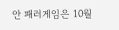안 패러게임은 10월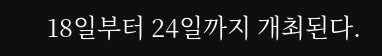18일부터 24일까지 개최된다.